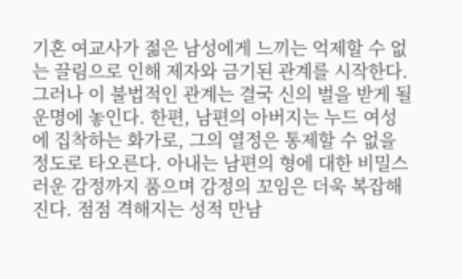기혼 여교사가 젊은 남성에게 느끼는 억제할 수 없는 끌림으로 인해 제자와 금기된 관계를 시작한다. 그러나 이 불법적인 관계는 결국 신의 벌을 받게 될 운명에 놓인다. 한편, 남편의 아버지는 누드 여성에 집착하는 화가로, 그의 열정은 통제할 수 없을 정도로 타오른다. 아내는 남편의 형에 대한 비밀스러운 감정까지 품으며 감정의 꼬임은 더욱 복잡해진다. 점점 격해지는 성적 만남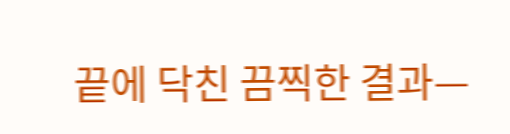끝에 닥친 끔찍한 결과—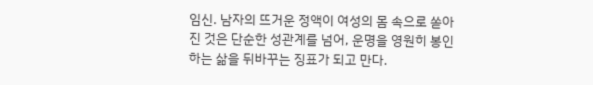임신. 남자의 뜨거운 정액이 여성의 몸 속으로 쏟아진 것은 단순한 성관계를 넘어, 운명을 영원히 봉인하는 삶을 뒤바꾸는 징표가 되고 만다.